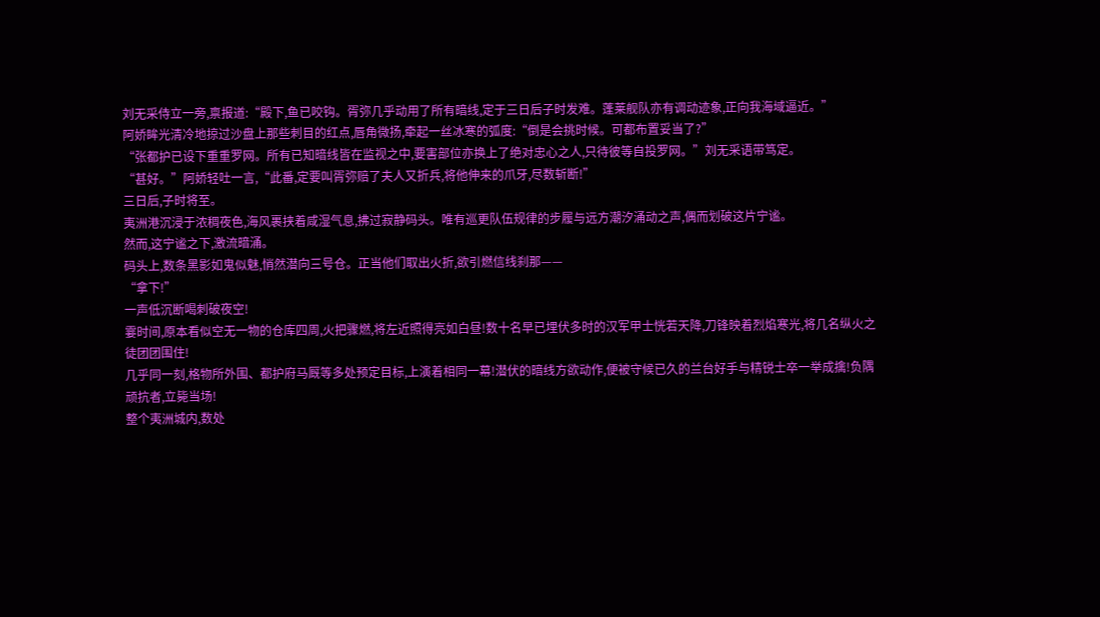刘无采侍立一旁,禀报道:“殿下,鱼已咬钩。胥弥几乎动用了所有暗线,定于三日后子时发难。蓬莱舰队亦有调动迹象,正向我海域逼近。”
阿娇眸光清冷地掠过沙盘上那些刺目的红点,唇角微扬,牵起一丝冰寒的弧度:“倒是会挑时候。可都布置妥当了?”
“张都护已设下重重罗网。所有已知暗线皆在监视之中,要害部位亦换上了绝对忠心之人,只待彼等自投罗网。”刘无采语带笃定。
“甚好。”阿娇轻吐一言,“此番,定要叫胥弥赔了夫人又折兵,将他伸来的爪牙,尽数斩断!”
三日后,子时将至。
夷洲港沉浸于浓稠夜色,海风裹挟着咸湿气息,拂过寂静码头。唯有巡更队伍规律的步履与远方潮汐涌动之声,偶而划破这片宁谧。
然而,这宁谧之下,激流暗涌。
码头上,数条黑影如鬼似魅,悄然潜向三号仓。正当他们取出火折,欲引燃信线刹那——
“拿下!”
一声低沉断喝刺破夜空!
霎时间,原本看似空无一物的仓库四周,火把骤燃,将左近照得亮如白昼!数十名早已埋伏多时的汉军甲士恍若天降,刀锋映着烈焰寒光,将几名纵火之徒团团围住!
几乎同一刻,格物所外围、都护府马厩等多处预定目标,上演着相同一幕!潜伏的暗线方欲动作,便被守候已久的兰台好手与精锐士卒一举成擒!负隅顽抗者,立毙当场!
整个夷洲城内,数处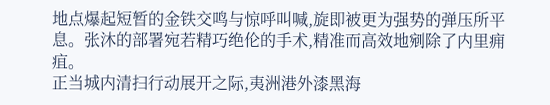地点爆起短暂的金铁交鸣与惊呼叫喊,旋即被更为强势的弹压所平息。张沐的部署宛若精巧绝伦的手术,精准而高效地剜除了内里痈疽。
正当城内清扫行动展开之际,夷洲港外漆黑海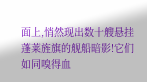面上,悄然现出数十艘悬挂蓬莱旌旗的舰船暗影!它们如同嗅得血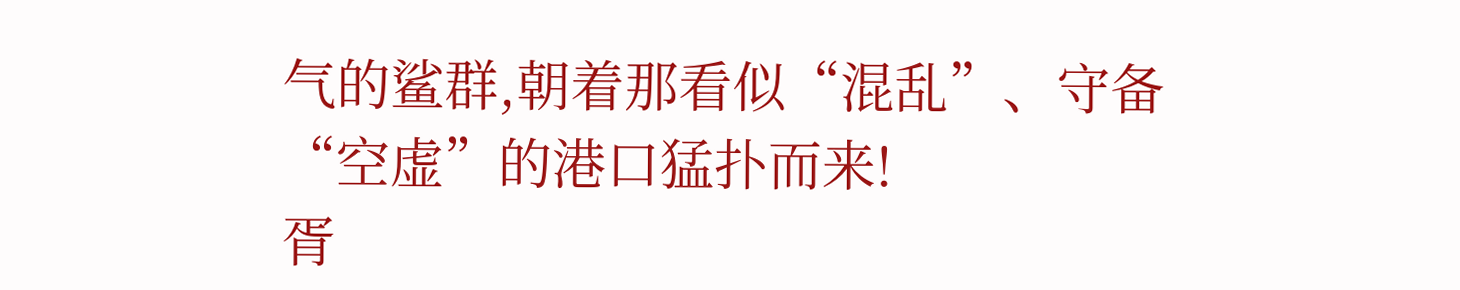气的鲨群,朝着那看似“混乱”、守备“空虚”的港口猛扑而来!
胥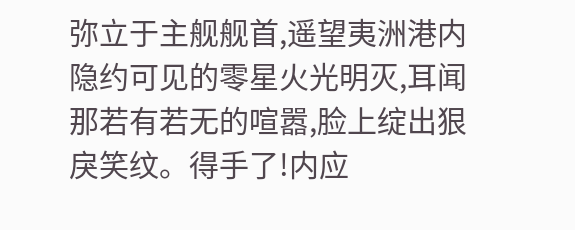弥立于主舰舰首,遥望夷洲港内隐约可见的零星火光明灭,耳闻那若有若无的喧嚣,脸上绽出狠戾笑纹。得手了!内应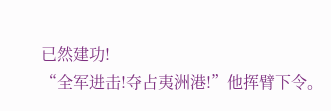已然建功!
“全军进击!夺占夷洲港!”他挥臂下令。